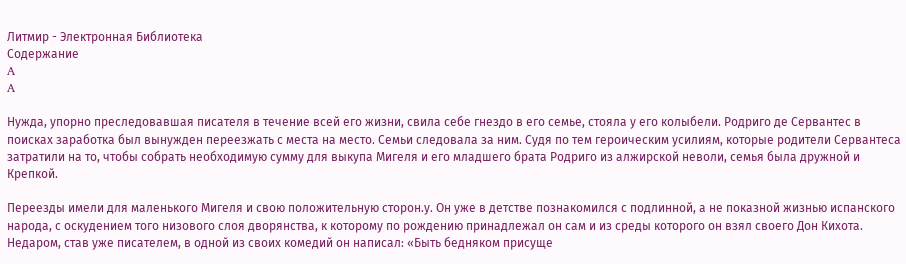Литмир - Электронная Библиотека
Содержание
A
A

Нужда, упорно преследовавшая писателя в течение всей его жизни, свила себе гнездо в его семье, стояла у его колыбели. Родриго де Сервантес в поисках заработка был вынужден переезжать с места на место. Семьи следовала за ним. Судя по тем героическим усилиям, которые родители Сервантеса затратили на то, чтобы собрать необходимую сумму для выкупа Мигеля и его младшего брата Родриго из алжирской неволи, семья была дружной и Крепкой.

Переезды имели для маленького Мигеля и свою положительную сторон.у. Он уже в детстве познакомился с подлинной, а не показной жизнью испанского народа, с оскудением того низового слоя дворянства, к которому по рождению принадлежал он сам и из среды которого он взял своего Дон Кихота. Недаром, став уже писателем, в одной из своих комедий он написал: «Быть бедняком присуще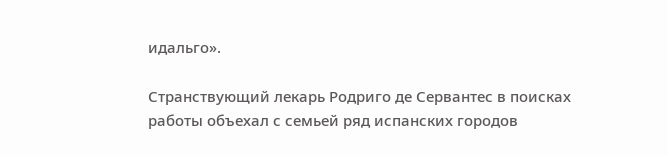идальго».

Странствующий лекарь Родриго де Сервантес в поисках работы объехал с семьей ряд испанских городов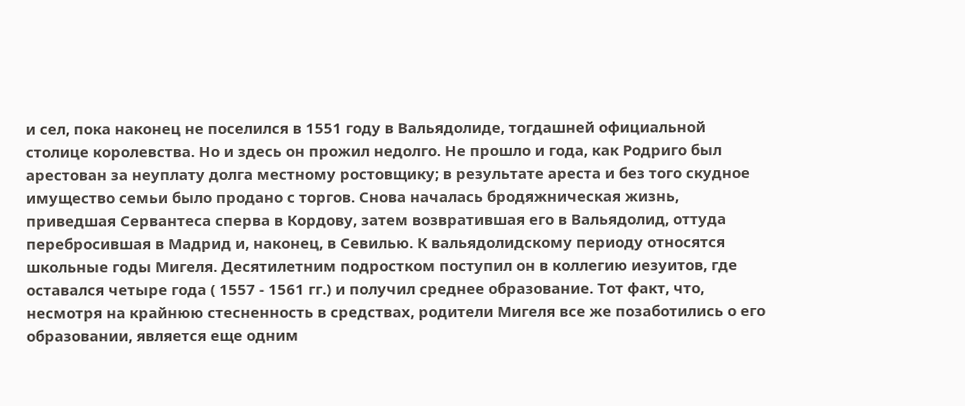и сел, пока наконец не поселился в 1551 году в Вальядолиде, тогдашней официальной столице королевства. Но и здесь он прожил недолго. Не прошло и года, как Родриго был арестован за неуплату долга местному ростовщику; в результате ареста и без того скудное имущество семьи было продано с торгов. Снова началась бродяжническая жизнь, приведшая Сервантеса сперва в Кордову, затем возвратившая его в Вальядолид, оттуда перебросившая в Мадрид и, наконец, в Севилью. К вальядолидскому периоду относятся школьные годы Мигеля. Десятилетним подростком поступил он в коллегию иезуитов, где оставался четыре года ( 1557 - 1561 гг.) и получил среднее образование. Тот факт, что, несмотря на крайнюю стесненность в средствах, родители Мигеля все же позаботились о его образовании, является еще одним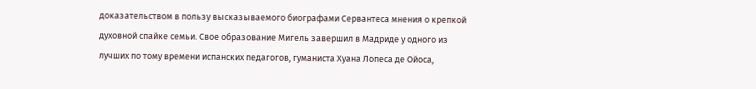доказательством в пользу высказываемого биографами Сервантеса мнения о крепкой духовной спайке семьи. Свое образование Мигель завершил в Мадриде у одного из лучших по тому времени испанских педагогов, гуманиста Хуана Лопеса де Ойоса,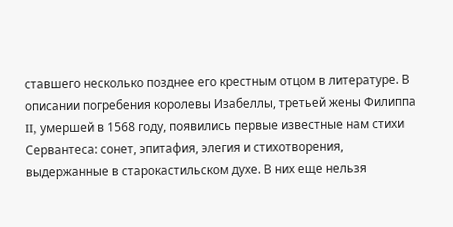ставшего несколько позднее его крестным отцом в литературе. В описании погребения королевы Изабеллы, третьей жены Филиппа II, умершей в 1568 году, появились первые известные нам стихи Сервантеса: сонет, эпитафия, элегия и стихотворения, выдержанные в старокастильском духе. В них еще нельзя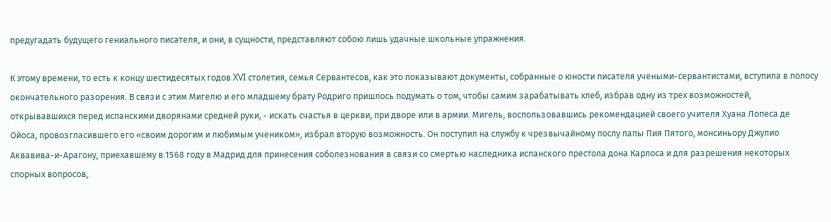предугадать будущего гениального писателя, и они, в сущности, представляют собою лишь удачные школьные упражнения.

К этому времени, то есть к концу шестидесятых годов XVI столетия, семья Сервантесов, как это показывают документы, собранные о юности писателя учеными-сервантистами, вступила в полосу окончательного разорения. В связи с этим Мигелю и его младшему брату Родриго пришлось подумать о том, чтобы самим зарабатывать хлеб, избрав одну из трех возможностей, открывавшихся перед испанскими дворянами средней руки, - искать счастья в церкви, при дворе или в армии. Мигель, воспользовавшись рекомендацией своего учителя Хуана Лопеса де Ойоса, провозгласившего его «своим дорогим и любимым учеником», избрал вторую возможность. Он поступил на службу к чрезвычайному послу папы Пия Пятого, монсиньору Джулио Аквавива-и-Арагону, приехавшему в 1568 году в Мадрид для принесения соболезнования в связи со смертью наследника испанского престола дона Карлоса и для разрешения некоторых спорных вопросов,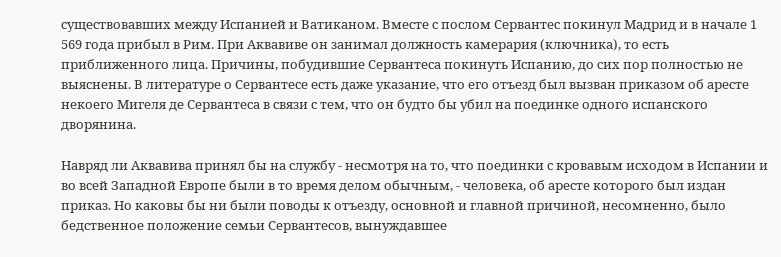существовавших между Испанией и Ватиканом. Вместе с послом Сервантес покинул Мадрид и в начале 1 569 года прибыл в Рим. При Аквавиве он занимал должность камерария (ключника), то есть приближенного лица. Причины, побудившие Сервантеса покинуть Испанию, до сих пор полностью не выяснены. В литературе о Сервантесе есть даже указание, что его отъезд был вызван приказом об аресте некоего Мигеля де Сервантеса в связи с тем, что он будто бы убил на поединке одного испанского дворянина.

Навряд ли Аквавива принял бы на службу - несмотря на то, что поединки с кровавым исходом в Испании и во всей Западной Европе были в то время делом обычным, - человека, об аресте которого был издан приказ. Но каковы бы ни были поводы к отъезду, основной и главной причиной, несомненно, было бедственное положение семьи Сервантесов, вынуждавшее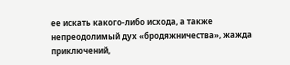ее искать какого-либо исхода, а также непреодолимый дух «бродяжничества», жажда приключений,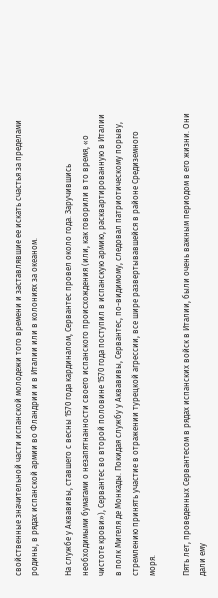свойственные значительной части испанской молодежи того времени и заставлявшие ее искать счастья за пределами родины, в рядах испанской армии во Фландрии и в Италии или в колониях за океаном.

На службе у Аквавивы, ставшего с весны 1570 года кардиналом, Сервантес провел около года. Заручившись необходимыми бумагами о незапятнанности своего испанского происхождения (или, как говорили в то время, «о чистоте крови»), Сервантес во второй половине 1570 года поступил в испанскую армию, расквартированную в Италии в полк Мигеля де Монкады. Покидая службу у Аквавивы, Сервантес, по-видимому, следовал патриотическому порыву, стремлению принять участие в отражении турецкой агрессии, все шире развертывавшейся в районе Средиземного моря.

Пять лет, проведенных Сервантесом в рядах испанских войск в Италии, были очень важным периодом в его жизни. Они дали ему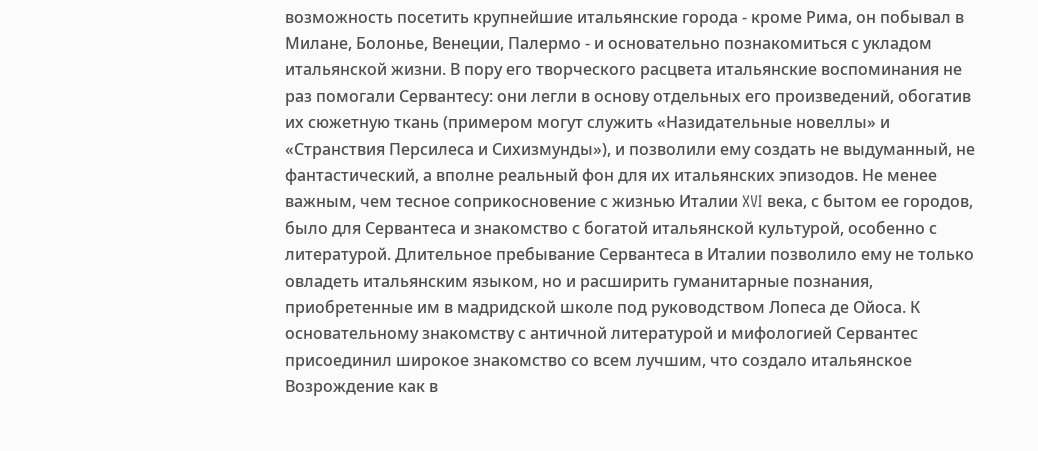возможность посетить крупнейшие итальянские города - кроме Рима, он побывал в Милане, Болонье, Венеции, Палермо - и основательно познакомиться с укладом итальянской жизни. В пору его творческого расцвета итальянские воспоминания не раз помогали Сервантесу: они легли в основу отдельных его произведений, обогатив их сюжетную ткань (примером могут служить «Назидательные новеллы» и «Странствия Персилеса и Сихизмунды»), и позволили ему создать не выдуманный, не фантастический, а вполне реальный фон для их итальянских эпизодов. Не менее важным, чем тесное соприкосновение с жизнью Италии XVI века, с бытом ее городов, было для Сервантеса и знакомство с богатой итальянской культурой, особенно с литературой. Длительное пребывание Сервантеса в Италии позволило ему не только овладеть итальянским языком, но и расширить гуманитарные познания, приобретенные им в мадридской школе под руководством Лопеса де Ойоса. К основательному знакомству с античной литературой и мифологией Сервантес присоединил широкое знакомство со всем лучшим, что создало итальянское Возрождение как в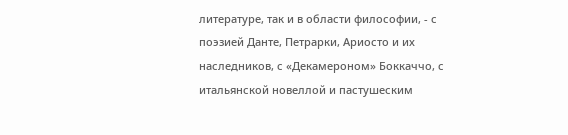литературе, так и в области философии, - с поэзией Данте, Петрарки, Ариосто и их наследников, с «Декамероном» Боккаччо, с итальянской новеллой и пастушеским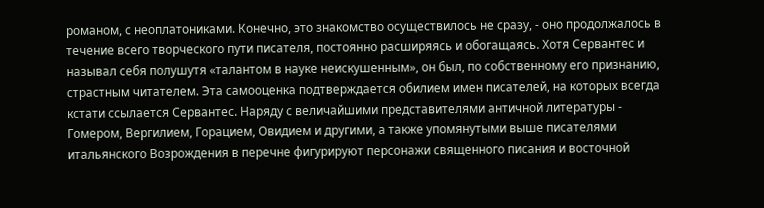романом, с неоплатониками. Конечно, это знакомство осуществилось не сразу, - оно продолжалось в течение всего творческого пути писателя, постоянно расширяясь и обогащаясь. Хотя Сервантес и называл себя полушутя «талантом в науке неискушенным», он был, по собственному его признанию, страстным читателем. Эта самооценка подтверждается обилием имен писателей, на которых всегда кстати ссылается Сервантес. Наряду с величайшими представителями античной литературы - Гомером, Вергилием, Горацием, Овидием и другими, а также упомянутыми выше писателями итальянского Возрождения в перечне фигурируют персонажи священного писания и восточной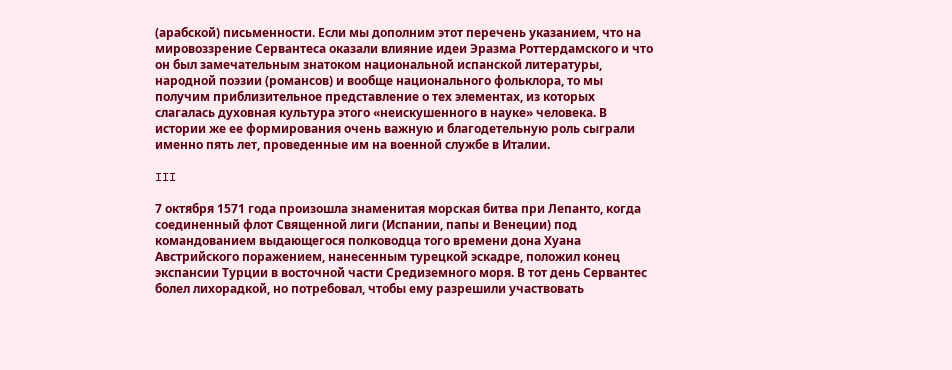(арабской) письменности. Если мы дополним этот перечень указанием, что на мировоззрение Сервантеса оказали влияние идеи Эразма Роттердамского и что он был замечательным знатоком национальной испанской литературы, народной поэзии (романсов) и вообще национального фольклора, то мы получим приблизительное представление о тех элементах, из которых слагалась духовная культура этого «неискушенного в науке» человека. В истории же ее формирования очень важную и благодетельную роль сыграли именно пять лет, проведенные им на военной службе в Италии.

III

7 октября 1571 года произошла знаменитая морская битва при Лепанто, когда соединенный флот Священной лиги (Испании, папы и Венеции) под командованием выдающегося полководца того времени дона Хуана Австрийского поражением, нанесенным турецкой эскадре, положил конец экспансии Турции в восточной части Средиземного моря. В тот день Сервантес болел лихорадкой, но потребовал, чтобы ему разрешили участвовать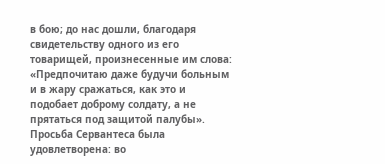в бою; до нас дошли, благодаря свидетельству одного из его товарищей, произнесенные им слова: «Предпочитаю даже будучи больным и в жару сражаться, как это и подобает доброму солдату, а не прятаться под защитой палубы». Просьба Сервантеса была удовлетворена: во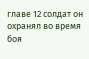главе 12 солдат он охранял во время боя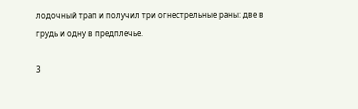лодочный трап и получил три огнестрельные раны: две в грудь и одну в предплечье.

3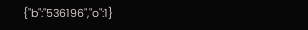{"b":"536196","o":1}